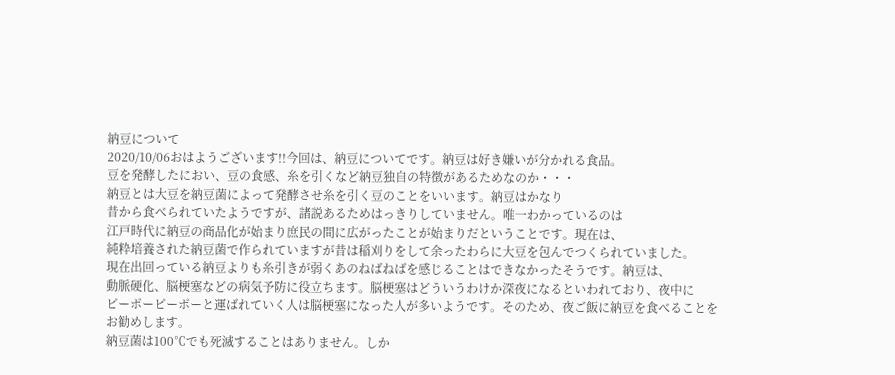納豆について
2020/10/06おはようございます!!今回は、納豆についてです。納豆は好き嫌いが分かれる食品。
豆を発酵したにおい、豆の食感、糸を引くなど納豆独自の特徴があるためなのか・・・
納豆とは大豆を納豆菌によって発酵させ糸を引く豆のことをいいます。納豆はかなり
昔から食べられていたようですが、諸説あるためはっきりしていません。唯一わかっているのは
江戸時代に納豆の商品化が始まり庶民の間に広がったことが始まりだということです。現在は、
純粋培養された納豆菌で作られていますが昔は稲刈りをして余ったわらに大豆を包んでつくられていました。
現在出回っている納豆よりも糸引きが弱くあのねばねばを感じることはできなかったそうです。納豆は、
動脈硬化、脳梗塞などの病気予防に役立ちます。脳梗塞はどういうわけか深夜になるといわれており、夜中に
ピーポーピーポーと運ばれていく人は脳梗塞になった人が多いようです。そのため、夜ご飯に納豆を食べることを
お勧めします。
納豆菌は100℃でも死滅することはありません。しか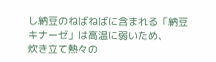し納豆のねばねばに含まれる「納豆キナーゼ」は高温に弱いため、
炊き立て熱々の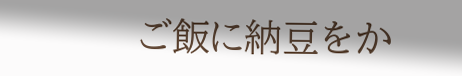ご飯に納豆をか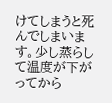けてしまうと死んでしまいます。少し蒸らして温度が下がってから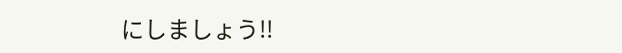にしましょう!!